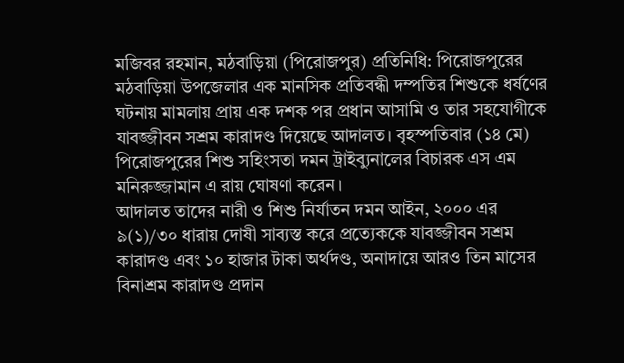মজিবর রহমান, মঠবাড়িয়া (পিরোজপুর) প্রতিনিধি: পিরোজপুরের মঠবাড়িয়া উপজেলার এক মানসিক প্রতিবন্ধী দম্পতির শিশুকে ধর্ষণের ঘটনায় মামলায় প্রায় এক দশক পর প্রধান আসামি ও তার সহযোগীকে যাবজ্জীবন সশ্রম কারাদণ্ড দিয়েছে আদালত। বৃহস্পতিবার (১৪ মে) পিরোজপুরের শিশু সহিংসতা দমন ট্রাইব্যুনালের বিচারক এস এম মনিরুজ্জামান এ রায় ঘোষণা করেন।
আদালত তাদের নারী ও শিশু নির্যাতন দমন আইন, ২০০০ এর ৯(১)/৩০ ধারায় দোষী সাব্যস্ত করে প্রত্যেককে যাবজ্জীবন সশ্রম কারাদণ্ড এবং ১০ হাজার টাকা অর্থদণ্ড, অনাদায়ে আরও তিন মাসের বিনাশ্রম কারাদণ্ড প্রদান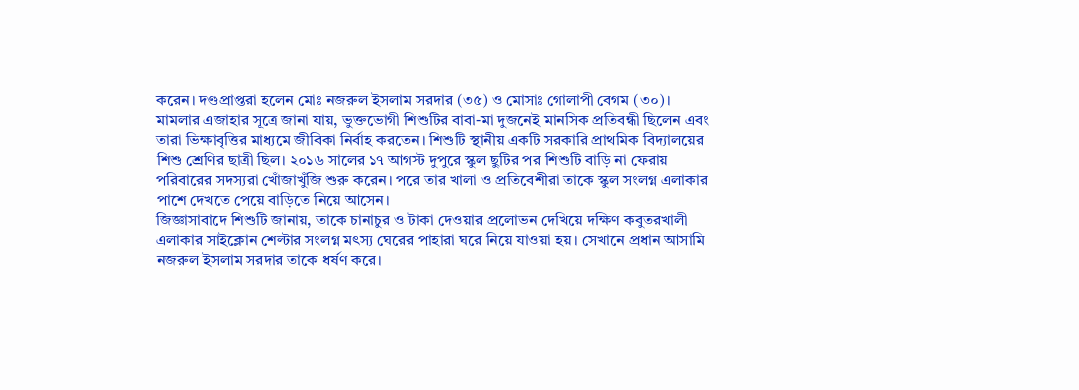করেন। দণ্ডপ্রাপ্তরা হলেন মোঃ নজরুল ইসলাম সরদার (৩৫) ও মোসাঃ গোলাপী বেগম (৩০)।
মামলার এজাহার সূত্রে জানা যায়, ভুক্তভোগী শিশুটির বাবা-মা দুজনেই মানসিক প্রতিবন্ধী ছিলেন এবং তারা ভিক্ষাবৃত্তির মাধ্যমে জীবিকা নির্বাহ করতেন। শিশুটি স্থানীয় একটি সরকারি প্রাথমিক বিদ্যালয়ের শিশু শ্রেণির ছাত্রী ছিল। ২০১৬ সালের ১৭ আগস্ট দুপুরে স্কুল ছুটির পর শিশুটি বাড়ি না ফেরায় পরিবারের সদস্যরা খোঁজাখুঁজি শুরু করেন। পরে তার খালা ও প্রতিবেশীরা তাকে স্কুল সংলগ্ন এলাকার পাশে দেখতে পেয়ে বাড়িতে নিয়ে আসেন।
জিজ্ঞাসাবাদে শিশুটি জানায়, তাকে চানাচুর ও টাকা দেওয়ার প্রলোভন দেখিয়ে দক্ষিণ কবুতরখালী এলাকার সাইক্লোন শেল্টার সংলগ্ন মৎস্য ঘেরের পাহারা ঘরে নিয়ে যাওয়া হয়। সেখানে প্রধান আসামি নজরুল ইসলাম সরদার তাকে ধর্ষণ করে।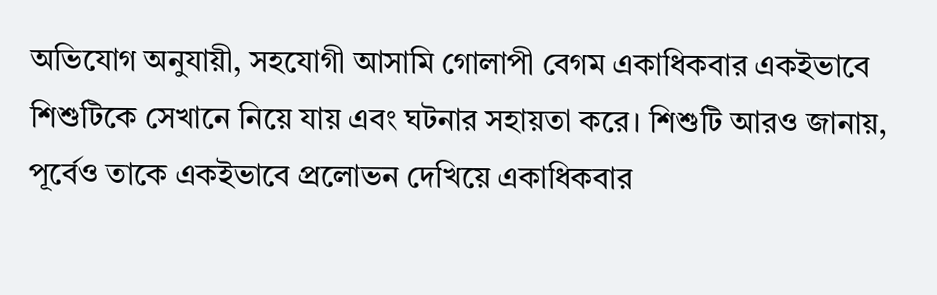অভিযোগ অনুযায়ী, সহযোগী আসামি গোলাপী বেগম একাধিকবার একইভাবে শিশুটিকে সেখানে নিয়ে যায় এবং ঘটনার সহায়তা করে। শিশুটি আরও জানায়, পূর্বেও তাকে একইভাবে প্রলোভন দেখিয়ে একাধিকবার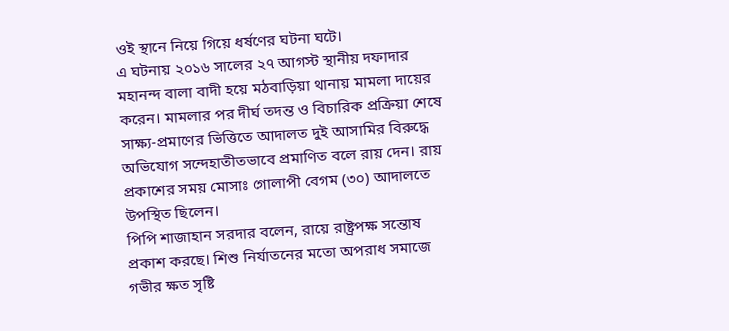ওই স্থানে নিয়ে গিয়ে ধর্ষণের ঘটনা ঘটে।
এ ঘটনায় ২০১৬ সালের ২৭ আগস্ট স্থানীয় দফাদার মহানন্দ বালা বাদী হয়ে মঠবাড়িয়া থানায় মামলা দায়ের করেন। মামলার পর দীর্ঘ তদন্ত ও বিচারিক প্রক্রিয়া শেষে সাক্ষ্য-প্রমাণের ভিত্তিতে আদালত দুই আসামির বিরুদ্ধে অভিযোগ সন্দেহাতীতভাবে প্রমাণিত বলে রায় দেন। রায় প্রকাশের সময় মোসাঃ গোলাপী বেগম (৩০) আদালতে উপস্থিত ছিলেন।
পিপি শাজাহান সরদার বলেন, রায়ে রাষ্ট্রপক্ষ সন্তোষ প্রকাশ করছে। শিশু নির্যাতনের মতো অপরাধ সমাজে গভীর ক্ষত সৃষ্টি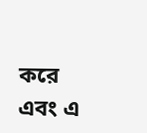করে এবং এ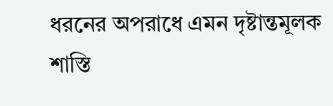ধরনের অপরাধে এমন দৃষ্টান্তমূলক শাস্তি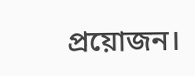প্রয়োজন।